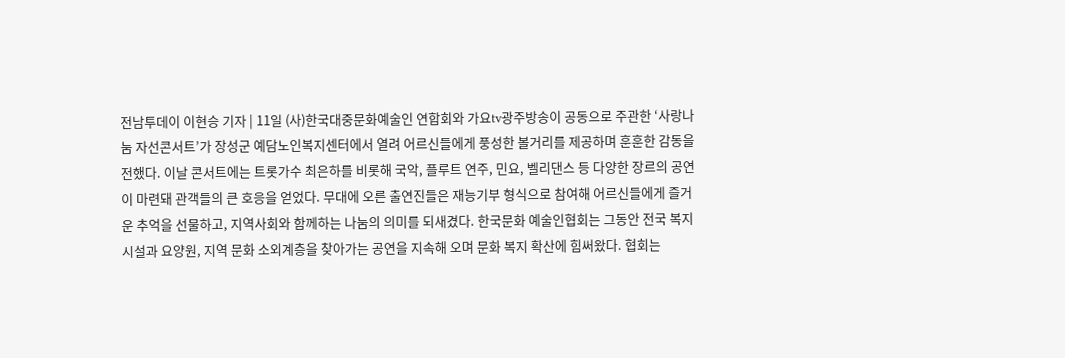전남투데이 이현승 기자 | 11일 (사)한국대중문화예술인 연합회와 가요tv광주방송이 공동으로 주관한 ‘사랑나눔 자선콘서트’가 장성군 예담노인복지센터에서 열려 어르신들에게 풍성한 볼거리를 제공하며 훈훈한 감동을 전했다. 이날 콘서트에는 트롯가수 최은하를 비롯해 국악, 플루트 연주, 민요, 벨리댄스 등 다양한 장르의 공연이 마련돼 관객들의 큰 호응을 얻었다. 무대에 오른 출연진들은 재능기부 형식으로 참여해 어르신들에게 즐거운 추억을 선물하고, 지역사회와 함께하는 나눔의 의미를 되새겼다. 한국문화 예술인협회는 그동안 전국 복지시설과 요양원, 지역 문화 소외계층을 찾아가는 공연을 지속해 오며 문화 복지 확산에 힘써왔다. 협회는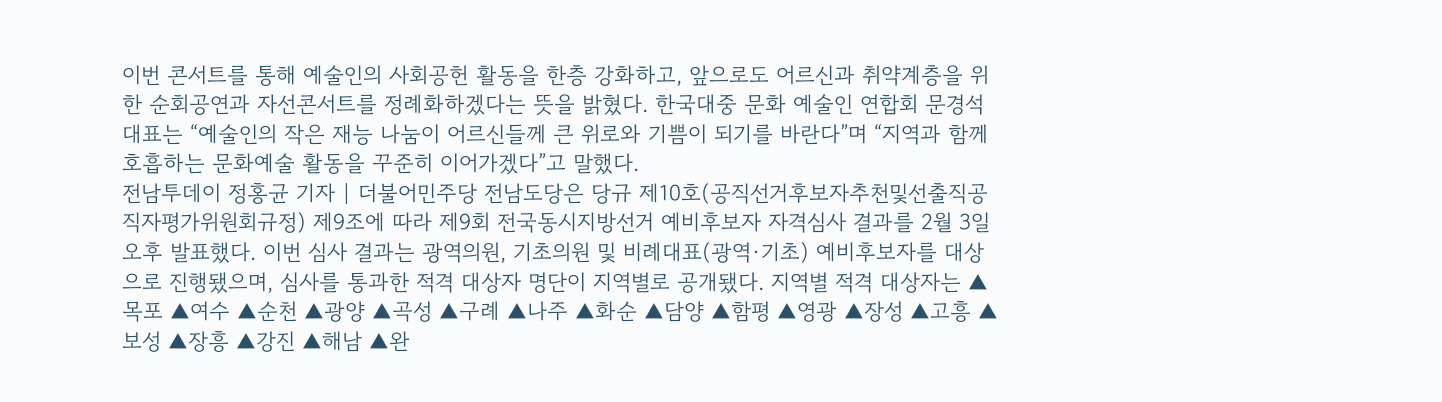이번 콘서트를 통해 예술인의 사회공헌 활동을 한층 강화하고, 앞으로도 어르신과 취약계층을 위한 순회공연과 자선콘서트를 정례화하겠다는 뜻을 밝혔다. 한국대중 문화 예술인 연합회 문경석 대표는 “예술인의 작은 재능 나눔이 어르신들께 큰 위로와 기쁨이 되기를 바란다”며 “지역과 함께 호흡하는 문화예술 활동을 꾸준히 이어가겠다”고 말했다.
전남투데이 정홍균 기자 | 더불어민주당 전남도당은 당규 제10호(공직선거후보자추천및선출직공직자평가위원회규정) 제9조에 따라 제9회 전국동시지방선거 예비후보자 자격심사 결과를 2월 3일 오후 발표했다. 이번 심사 결과는 광역의원, 기초의원 및 비례대표(광역·기초) 예비후보자를 대상으로 진행됐으며, 심사를 통과한 적격 대상자 명단이 지역별로 공개됐다. 지역별 적격 대상자는 ▲목포 ▲여수 ▲순천 ▲광양 ▲곡성 ▲구례 ▲나주 ▲화순 ▲담양 ▲함평 ▲영광 ▲장성 ▲고흥 ▲보성 ▲장흥 ▲강진 ▲해남 ▲완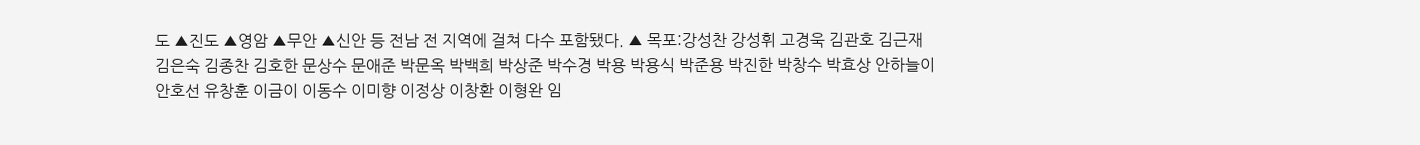도 ▲진도 ▲영암 ▲무안 ▲신안 등 전남 전 지역에 걸쳐 다수 포함됐다. ▲ 목포:강성찬 강성휘 고경욱 김관호 김근재 김은숙 김종찬 김호한 문상수 문애준 박문옥 박백희 박상준 박수경 박용 박용식 박준용 박진한 박창수 박효상 안하늘이 안호선 유창훈 이금이 이동수 이미향 이정상 이창환 이형완 임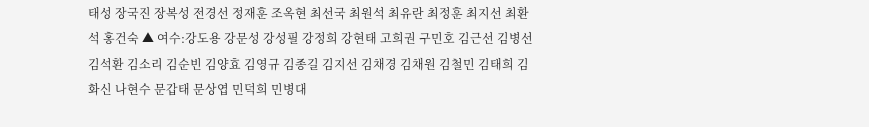태성 장국진 장복성 전경선 정재훈 조옥현 최선국 최원석 최유란 최정훈 최지선 최환석 홍건숙 ▲ 여수:강도용 강문성 강성필 강정희 강현태 고희권 구민호 김근선 김병선 김석환 김소리 김순빈 김양효 김영규 김종길 김지선 김채경 김채원 김철민 김태희 김화신 나현수 문갑태 문상엽 민덕희 민병대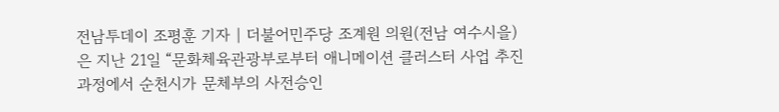전남투데이 조평훈 기자 | 더불어민주당 조계원 의원(전남 여수시을)은 지난 21일 “문화체육관광부로부터 애니메이션 클러스터 사업 추진 과정에서 순천시가 문체부의 사전승인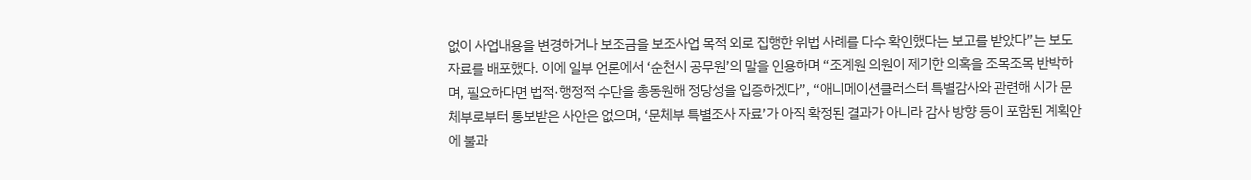없이 사업내용을 변경하거나 보조금을 보조사업 목적 외로 집행한 위법 사례를 다수 확인했다는 보고를 받았다”는 보도자료를 배포했다. 이에 일부 언론에서 ‘순천시 공무원’의 말을 인용하며 “조계원 의원이 제기한 의혹을 조목조목 반박하며, 필요하다면 법적·행정적 수단을 총동원해 정당성을 입증하겠다”, “애니메이션클러스터 특별감사와 관련해 시가 문체부로부터 통보받은 사안은 없으며, ‘문체부 특별조사 자료’가 아직 확정된 결과가 아니라 감사 방향 등이 포함된 계획안에 불과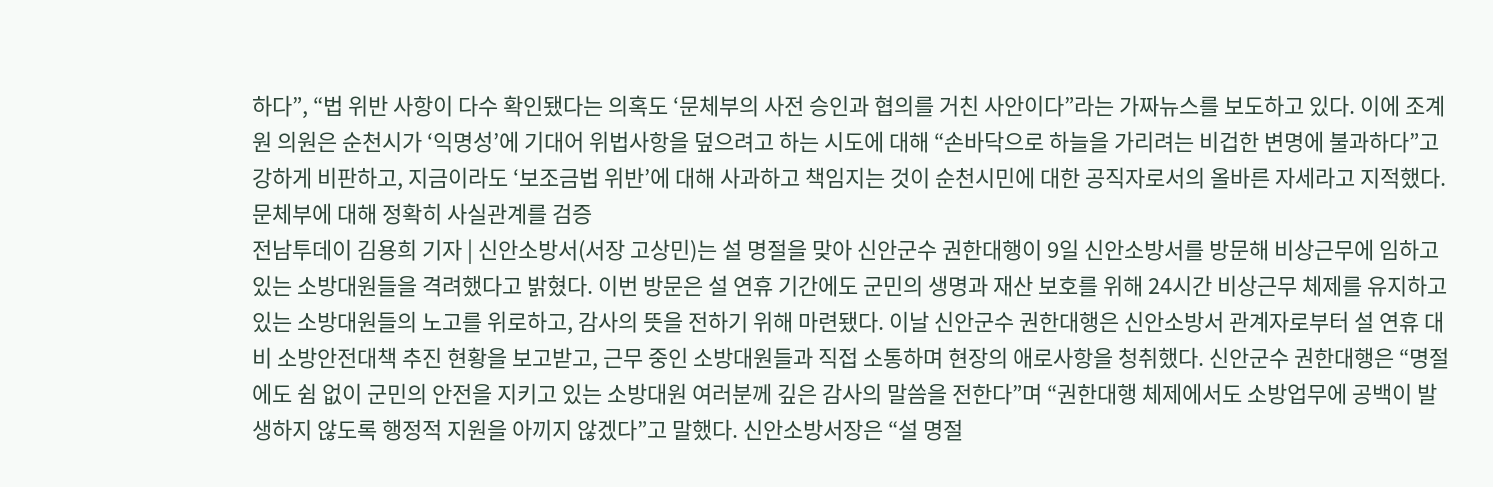하다”, “법 위반 사항이 다수 확인됐다는 의혹도 ‘문체부의 사전 승인과 협의를 거친 사안이다”라는 가짜뉴스를 보도하고 있다. 이에 조계원 의원은 순천시가 ‘익명성’에 기대어 위법사항을 덮으려고 하는 시도에 대해 “손바닥으로 하늘을 가리려는 비겁한 변명에 불과하다”고 강하게 비판하고, 지금이라도 ‘보조금법 위반’에 대해 사과하고 책임지는 것이 순천시민에 대한 공직자로서의 올바른 자세라고 지적했다. 문체부에 대해 정확히 사실관계를 검증
전남투데이 김용희 기자 | 신안소방서(서장 고상민)는 설 명절을 맞아 신안군수 권한대행이 9일 신안소방서를 방문해 비상근무에 임하고 있는 소방대원들을 격려했다고 밝혔다. 이번 방문은 설 연휴 기간에도 군민의 생명과 재산 보호를 위해 24시간 비상근무 체제를 유지하고 있는 소방대원들의 노고를 위로하고, 감사의 뜻을 전하기 위해 마련됐다. 이날 신안군수 권한대행은 신안소방서 관계자로부터 설 연휴 대비 소방안전대책 추진 현황을 보고받고, 근무 중인 소방대원들과 직접 소통하며 현장의 애로사항을 청취했다. 신안군수 권한대행은 “명절에도 쉼 없이 군민의 안전을 지키고 있는 소방대원 여러분께 깊은 감사의 말씀을 전한다”며 “권한대행 체제에서도 소방업무에 공백이 발생하지 않도록 행정적 지원을 아끼지 않겠다”고 말했다. 신안소방서장은 “설 명절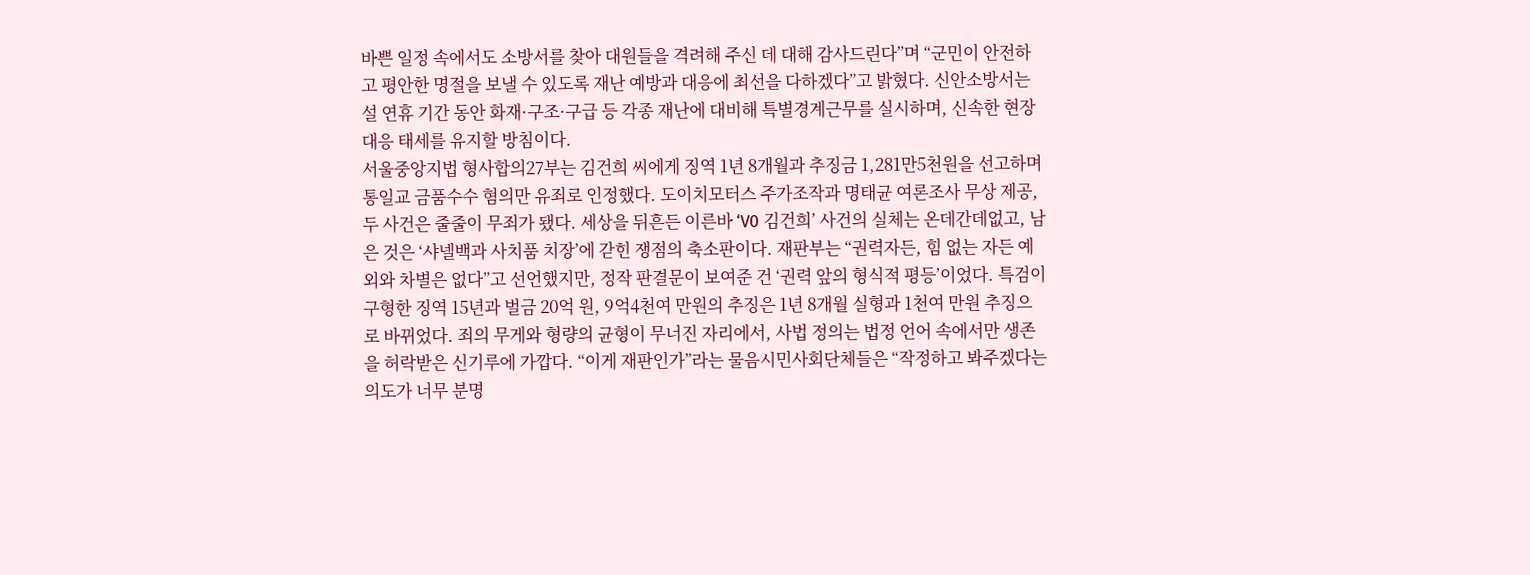바쁜 일정 속에서도 소방서를 찾아 대원들을 격려해 주신 데 대해 감사드린다”며 “군민이 안전하고 평안한 명절을 보낼 수 있도록 재난 예방과 대응에 최선을 다하겠다”고 밝혔다. 신안소방서는 설 연휴 기간 동안 화재·구조·구급 등 각종 재난에 대비해 특별경계근무를 실시하며, 신속한 현장 대응 태세를 유지할 방침이다.
서울중앙지법 형사합의27부는 김건희 씨에게 징역 1년 8개월과 추징금 1,281만5천원을 선고하며 통일교 금품수수 혐의만 유죄로 인정했다. 도이치모터스 주가조작과 명태균 여론조사 무상 제공, 두 사건은 줄줄이 무죄가 됐다. 세상을 뒤흔든 이른바 ‘V0 김건희’ 사건의 실체는 온데간데없고, 남은 것은 ‘샤넬백과 사치품 치장’에 갇힌 쟁점의 축소판이다. 재판부는 “권력자든, 힘 없는 자든 예외와 차별은 없다”고 선언했지만, 정작 판결문이 보여준 건 ‘권력 앞의 형식적 평등’이었다. 특검이 구형한 징역 15년과 벌금 20억 원, 9억4천여 만원의 추징은 1년 8개월 실형과 1천여 만원 추징으로 바뀌었다. 죄의 무게와 형량의 균형이 무너진 자리에서, 사법 정의는 법정 언어 속에서만 생존을 허락받은 신기루에 가깝다. “이게 재판인가”라는 물음시민사회단체들은 “작정하고 봐주겠다는 의도가 너무 분명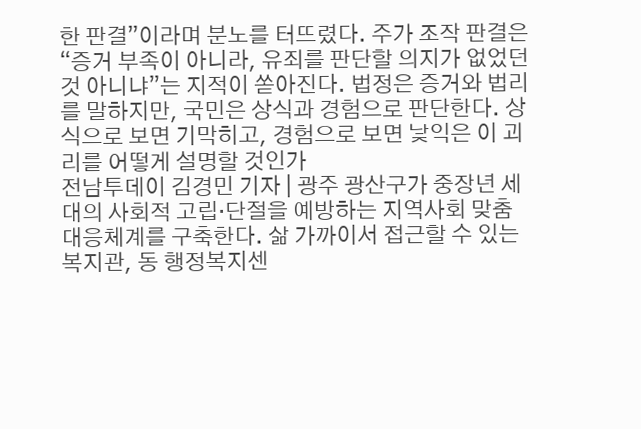한 판결”이라며 분노를 터뜨렸다. 주가 조작 판결은“증거 부족이 아니라, 유죄를 판단할 의지가 없었던 것 아니냐”는 지적이 쏟아진다. 법정은 증거와 법리를 말하지만, 국민은 상식과 경험으로 판단한다. 상식으로 보면 기막히고, 경험으로 보면 낯익은 이 괴리를 어떻게 설명할 것인가
전남투데이 김경민 기자 | 광주 광산구가 중장년 세대의 사회적 고립‧단절을 예방하는 지역사회 맞춤 대응체계를 구축한다. 삶 가까이서 접근할 수 있는 복지관, 동 행정복지센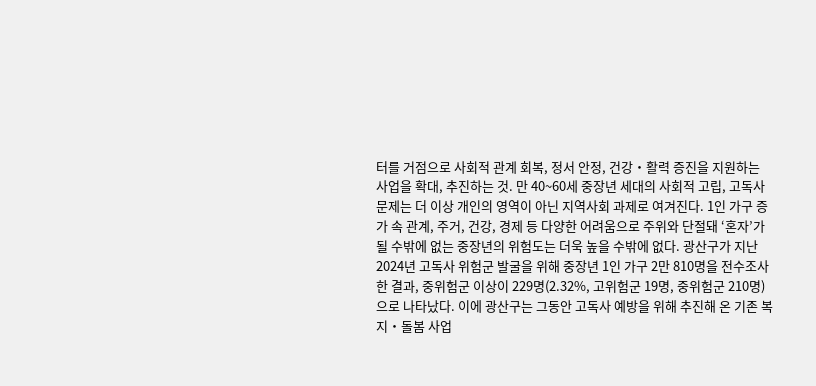터를 거점으로 사회적 관계 회복, 정서 안정, 건강‧활력 증진을 지원하는 사업을 확대, 추진하는 것. 만 40~60세 중장년 세대의 사회적 고립, 고독사 문제는 더 이상 개인의 영역이 아닌 지역사회 과제로 여겨진다. 1인 가구 증가 속 관계, 주거, 건강, 경제 등 다양한 어려움으로 주위와 단절돼 ‘혼자’가 될 수밖에 없는 중장년의 위험도는 더욱 높을 수밖에 없다. 광산구가 지난 2024년 고독사 위험군 발굴을 위해 중장년 1인 가구 2만 810명을 전수조사한 결과, 중위험군 이상이 229명(2.32%, 고위험군 19명, 중위험군 210명)으로 나타났다. 이에 광산구는 그동안 고독사 예방을 위해 추진해 온 기존 복지‧돌봄 사업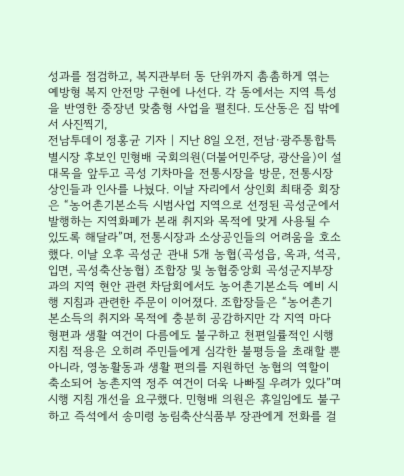성과를 점검하고, 복지관부터 동 단위까지 촘촘하게 엮는 예방형 복지 안전망 구현에 나선다. 각 동에서는 지역 특성을 반영한 중장년 맞춤형 사업을 펼친다. 도산동은 집 밖에서 사진찍기,
전남투데이 정홍균 기자 | 지난 8일 오전, 전남·광주통합특별시장 후보인 민형배 국회의원(더불어민주당, 광산을)이 설 대목을 앞두고 곡성 기차마을 전통시장을 방문, 전통시장 상인들과 인사를 나눴다. 이날 자리에서 상인회 최태중 회장은 “농어촌기본소득 시범사업 지역으로 선정된 곡성군에서 발행하는 지역화폐가 본래 취지와 목적에 맞게 사용될 수 있도록 해달라”며, 전통시장과 소상공인들의 어려움을 호소했다. 이날 오후 곡성군 관내 5개 농협(곡성읍, 옥과, 석곡, 입면, 곡성축산농협) 조합장 및 농협중앙회 곡성군지부장과의 지역 현안 관련 차담회에서도 농어촌기본소득 예비 시행 지침과 관련한 주문이 이어졌다. 조합장들은 “농어촌기본소득의 취지와 목적에 충분히 공감하지만 각 지역 마다 형편과 생활 여건이 다름에도 불구하고 천편일률적인 시행지침 적용은 오히려 주민들에게 심각한 불평등을 초래할 뿐 아니라, 영농활동과 생활 편의를 지원하던 농협의 역할이 축소되어 농촌지역 정주 여건이 더욱 나빠질 우려가 있다”며 시행 지침 개선을 요구했다. 민형배 의원은 휴일임에도 불구하고 즉석에서 송미령 농림축산식품부 장관에게 전화를 걸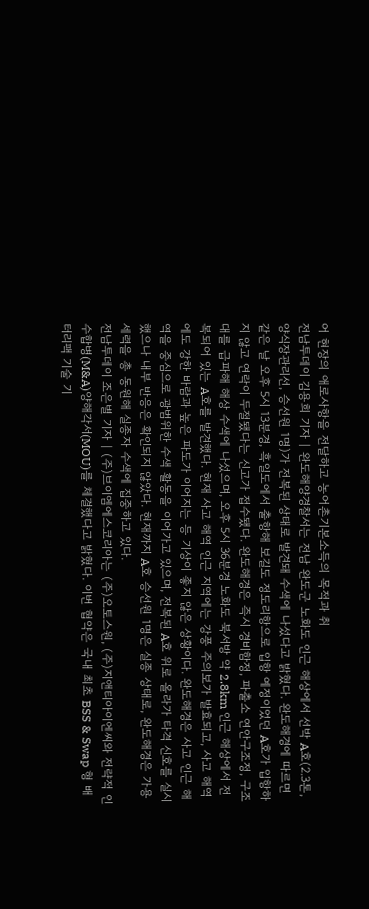어 현장의 애로사항을 전달하고 농어촌기본소득의 목적과 취
전남투데이 김용희 기자 | 완도해양경찰서는 전남 완도군 노화도 인근 해상에서 선박 A호(2.3톤, 양식장관리선, 승선원 1명)가 전복된 상태로 발견돼 수색에 나섰다고 밝혔다. 완도해경에 따르면 같은 날 오후 5시 13분경, 흑일도에서 출항해 보길도 정도리항으로 입항 예정이었던 A호가 입항하지 않고 연락이 두절됐다는 신고가 접수됐다. 완도해경은 즉시 경비함정, 파출소 연안구조정, 구조대를 급파해 해상 수색에 나섰으며, 오후 5시 36분경 노화도 북서방 약 2.8km 인근 해상에서 전복되어 있는 A호를 발견했다. 현재 사고 해역 인근 지역에는 강풍 주의보가 발효되고, 사고 해역에도 강한 바람과 높은 파도가 이어지는 등 기상이 좋지 않은 상황이다. 완도해경은 사고 인근 해역을 중심으로 광범위한 수색 활동을 이어가고 있으며, 전복된 A호 위로 올라가 타격 신호를 실시했으나 내부 반응은 확인되지 않았다. 현재까지 A호 승선원 1명은 실종 상태로, 완도해경은 가용세력을 총 동원해 실종자 수색에 집중하고 있다.
전남투데이 조은별 기자 | (주)브이엠에스코리아는 (주)오토스원, (주)지앤티아이엔씨와 전략적 인수합병(M&A)양해각서(MOU)를 체결했다고 밝혔다. 이번 협약은 국내 최초 BSS & Swap 형 배터리팩 기술 기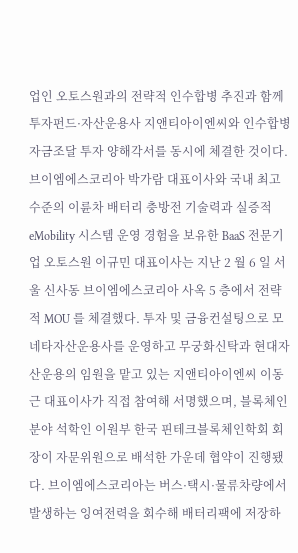업인 오토스원과의 전략적 인수합병 추진과 함께 투자펀드·자산운용사 지앤티아이엔씨와 인수합병 자금조달 투자 양해각서를 동시에 체결한 것이다. 브이엠에스코리아 박가람 대표이사와 국내 최고 수준의 이륜차 배터리 충방전 기술력과 실증적 eMobility 시스템 운영 경험을 보유한 BaaS 전문기업 오토스원 이규민 대표이사는 지난 2 월 6 일 서울 신사동 브이엠에스코리아 사옥 5 층에서 전략적 MOU 를 체결했다. 투자 및 금융컨설팅으로 모네타자산운용사를 운영하고 무궁화신탁과 현대자산운용의 임원을 맡고 있는 지앤티아이엔씨 이동근 대표이사가 직접 참여해 서명했으며, 블록체인 분야 석학인 이원부 한국 핀테크블록체인학회 회장이 자문위원으로 배석한 가운데 협약이 진행됐다. 브이엠에스코리아는 버스·택시·물류차량에서 발생하는 잉여전력을 회수해 배터리팩에 저장하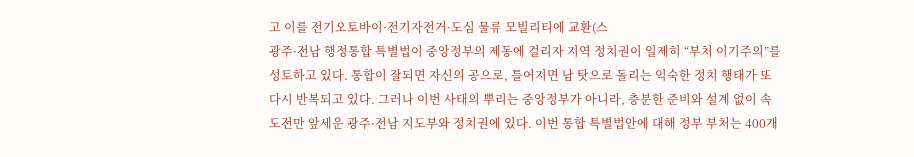고 이를 전기오토바이·전기자전거·도심 물류 모빌리티에 교환(스
광주·전남 행정통합 특별법이 중앙정부의 제동에 걸리자 지역 정치권이 일제히 “부처 이기주의”를 성토하고 있다. 통합이 잘되면 자신의 공으로, 틀어지면 남 탓으로 돌리는 익숙한 정치 행태가 또다시 반복되고 있다. 그러나 이번 사태의 뿌리는 중앙정부가 아니라, 충분한 준비와 설계 없이 속도전만 앞세운 광주·전남 지도부와 정치권에 있다. 이번 통합 특별법안에 대해 정부 부처는 400개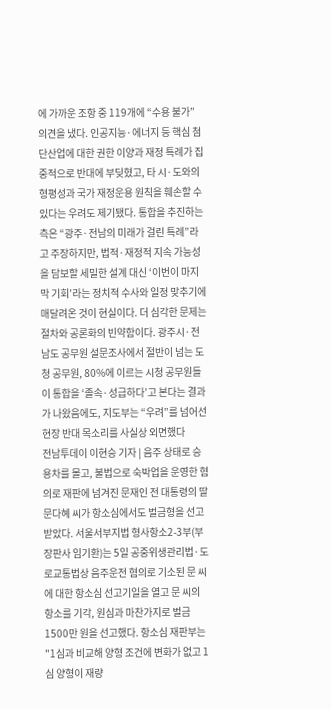에 가까운 조항 중 119개에 “수용 불가” 의견을 냈다. 인공지능·에너지 등 핵심 첨단산업에 대한 권한 이양과 재정 특례가 집중적으로 반대에 부딪혔고, 타 시·도와의 형평성과 국가 재정운용 원칙을 훼손할 수 있다는 우려도 제기됐다. 통합을 추진하는 측은 “광주·전남의 미래가 걸린 특례”라고 주장하지만, 법적·재정적 지속 가능성을 담보할 세밀한 설계 대신 ‘이번이 마지막 기회’라는 정치적 수사와 일정 맞추기에 매달려온 것이 현실이다. 더 심각한 문제는 절차와 공론화의 빈약함이다. 광주시·전남도 공무원 설문조사에서 절반이 넘는 도청 공무원, 80%에 이르는 시청 공무원들이 통합을 ‘졸속·성급하다’고 본다는 결과가 나왔음에도, 지도부는 “우려”를 넘어선 현장 반대 목소리를 사실상 외면했다
전남투데이 이현승 기자 | 음주 상태로 승용차를 몰고, 불법으로 숙박업을 운영한 혐의로 재판에 넘겨진 문재인 전 대통령의 딸 문다혜 씨가 항소심에서도 벌금형을 선고받았다. 서울서부지법 형사항소2-3부(부장판사 임기환)는 5일 공중위생관리법·도로교통법상 음주운전 혐의로 기소된 문 씨에 대한 항소심 선고기일을 열고 문 씨의 항소를 기각, 원심과 마찬가지로 벌금 1500만 원을 선고했다. 항소심 재판부는 "1심과 비교해 양형 조건에 변화가 없고 1심 양형이 재량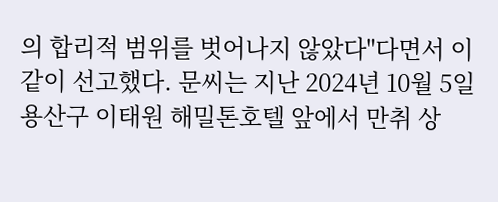의 합리적 범위를 벗어나지 않았다"다면서 이같이 선고했다. 문씨는 지난 2024년 10월 5일 용산구 이태원 해밀톤호텔 앞에서 만취 상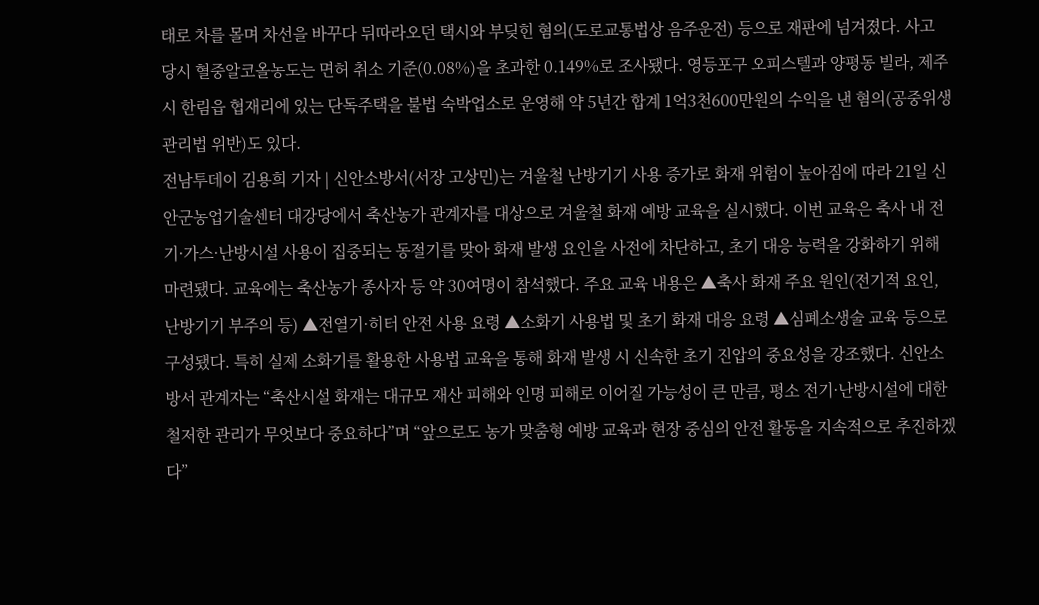태로 차를 몰며 차선을 바꾸다 뒤따라오던 택시와 부딪힌 혐의(도로교통법상 음주운전) 등으로 재판에 넘겨졌다. 사고 당시 혈중알코올농도는 면허 취소 기준(0.08%)을 초과한 0.149%로 조사됐다. 영등포구 오피스텔과 양평동 빌라, 제주시 한림읍 협재리에 있는 단독주택을 불법 숙박업소로 운영해 약 5년간 합계 1억3천600만원의 수익을 낸 혐의(공중위생관리법 위반)도 있다.
전남투데이 김용희 기자 | 신안소방서(서장 고상민)는 겨울철 난방기기 사용 증가로 화재 위험이 높아짐에 따라 21일 신안군농업기술센터 대강당에서 축산농가 관계자를 대상으로 겨울철 화재 예방 교육을 실시했다. 이번 교육은 축사 내 전기·가스·난방시설 사용이 집중되는 동절기를 맞아 화재 발생 요인을 사전에 차단하고, 초기 대응 능력을 강화하기 위해 마련됐다. 교육에는 축산농가 종사자 등 약 30여명이 참석했다. 주요 교육 내용은 ▲축사 화재 주요 원인(전기적 요인, 난방기기 부주의 등) ▲전열기·히터 안전 사용 요령 ▲소화기 사용법 및 초기 화재 대응 요령 ▲심폐소생술 교육 등으로 구성됐다. 특히 실제 소화기를 활용한 사용법 교육을 통해 화재 발생 시 신속한 초기 진압의 중요성을 강조했다. 신안소방서 관계자는 “축산시설 화재는 대규모 재산 피해와 인명 피해로 이어질 가능성이 큰 만큼, 평소 전기·난방시설에 대한 철저한 관리가 무엇보다 중요하다”며 “앞으로도 농가 맞춤형 예방 교육과 현장 중심의 안전 활동을 지속적으로 추진하겠다”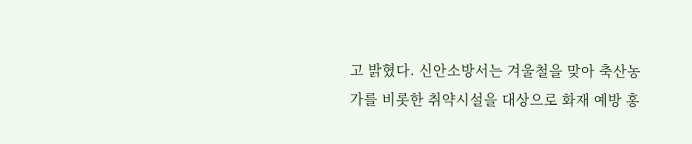고 밝혔다. 신안소방서는 겨울철을 맞아 축산농가를 비롯한 취약시설을 대상으로 화재 예방 홍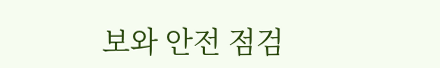보와 안전 점검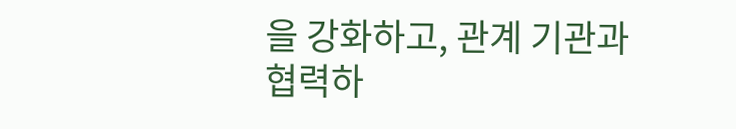을 강화하고, 관계 기관과 협력하